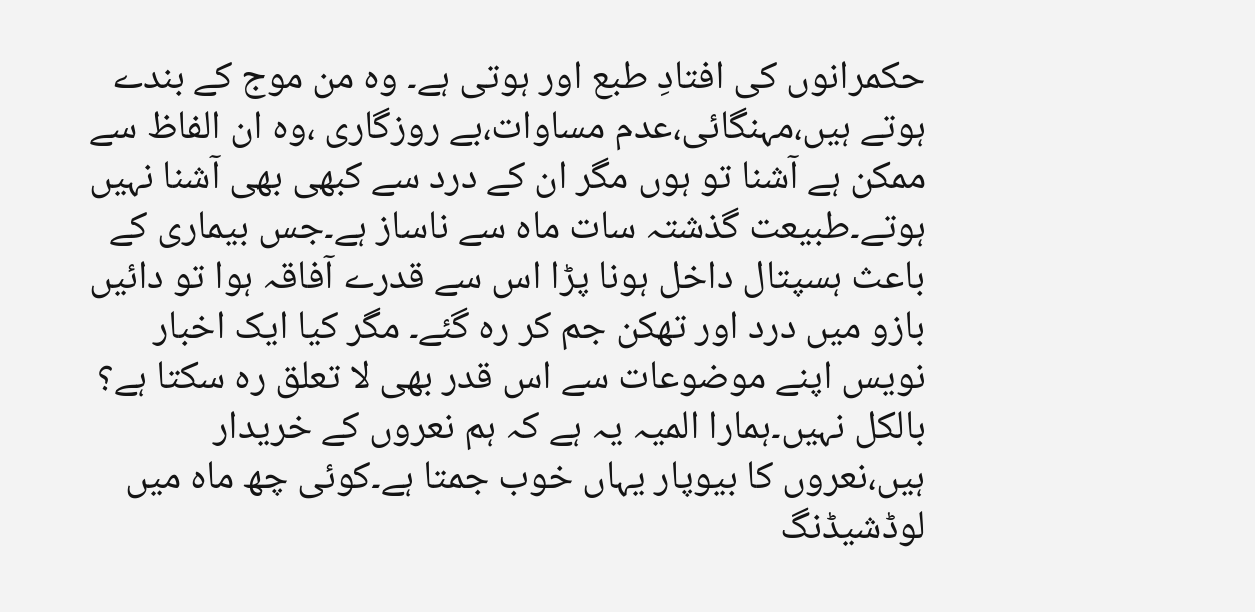حکمرانوں کی افتادِ طبع اور ہوتی ہے۔ وہ من موج کے بندے ہوتے ہیں،مہنگائی،عدم مساوات،بے روزگاری ،وہ ان الفاظ سے ممکن ہے آشنا تو ہوں مگر ان کے درد سے کبھی بھی آشنا نہیں ہوتے۔طبیعت گذشتہ سات ماہ سے ناساز ہے۔جس بیماری کے باعث ہسپتال داخل ہونا پڑا اس سے قدرے آفاقہ ہوا تو دائیں بازو میں درد اور تھکن جم کر رہ گئے۔ مگر کیا ایک اخبار نویس اپنے موضوعات سے اس قدر بھی لا تعلق رہ سکتا ہے؟ بالکل نہیں۔ہمارا المیہ یہ ہے کہ ہم نعروں کے خریدار ہیں،نعروں کا بیوپار یہاں خوب جمتا ہے۔کوئی چھ ماہ میں لوڈشیڈنگ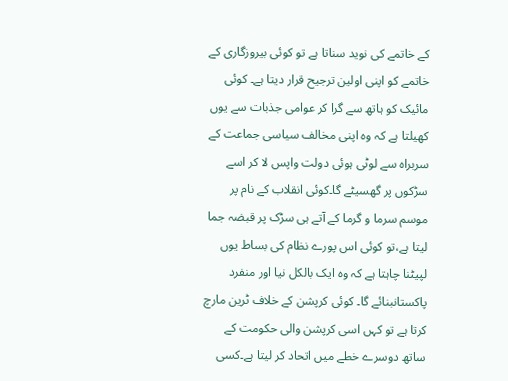کے خاتمے کی نوید سناتا ہے تو کوئی بیروزگاری کے خاتمے کو اپنی اولین ترجیح قرار دیتا ہے۔ کوئی مائیک کو ہاتھ سے گرا کر عوامی جذبات سے یوں کھیلتا ہے کہ وہ اپنی مخالف سیاسی جماعت کے سربراہ سے لوٹی ہوئی دولت واپس لا کر اسے سڑکوں پر گھسیٹے گا۔کوئی انقلاب کے نام پر موسم سرما و گرما کے آتے ہی سڑک پر قبضہ جما لیتا ہے،تو کوئی اس پورے نظام کی بساط یوں لپیٹنا چاہتا ہے کہ وہ ایک بالکل نیا اور منفرد پاکستانبنائے گا۔ کوئی کرپشن کے خلاف ٹرین مارچ کرتا ہے تو کہں اسی کرپشن والی حکومت کے ساتھ دوسرے خطے میں اتحاد کر لیتا ہے۔کسی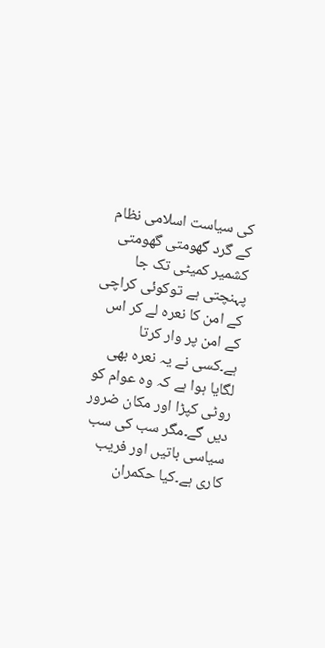کی سیاست اسلامی نظام کے گرد گھومتی گھومتی کشمیر کمیٹی تک جا پہنچتی ہے توکوئی کراچی کے امن کا نعرہ لے کر اس کے امن پر وار کرتا ہے۔کسی نے یہ نعرہ بھی لگایا ہوا ہے کہ وہ عوام کو روٹی کپڑا اور مکان ضرور دیں گے۔مگر سب کی سب سیاسی باتیں اور فریب کاری ہے۔کیا حکمران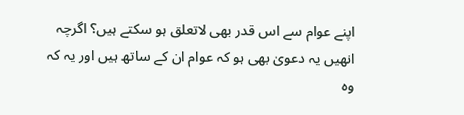اپنے عوام سے اس قدر بھی لاتعلق ہو سکتے ہیں؟ اگرچہ انھیں یہ دعویٰ بھی ہو کہ عوام ان کے ساتھ ہیں اور یہ کہ وہ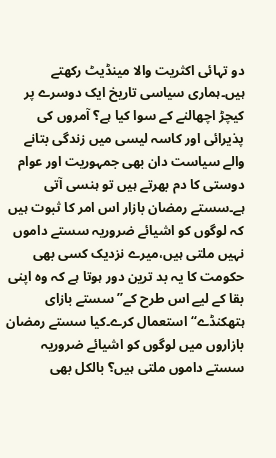دو تہائی اکثریت والا مینڈیٹ رکھتے ہیں۔ہماری سیاسی تاریخ ایک دوسرے پر کیچڑ اچھالنے کے سوا کیا ہے؟ آمروں کی پذیرائی اور کاسہ لیسی میں زندگی بتانے والے سیاست دان بھی جمہوریت اور عوام دوستی کا دم بھرتے ہیں تو ہنسی آتی ہے۔سستے رمضان بازار اس امر کا ثبوت ہیں کہ لوگوں کو اشیائے ضروریہ سستے داموں نہیں ملتی ہیں،میرے نزدیک کسی بھی حکومت کا یہ بد ترین دور ہوتا ہے کہ وہ اپنی بقا کے لیے اس طرح کے’’ سستے بازای ہتھکنڈے‘‘ استعمال کرے۔کیا سستے رمضان بازاروں میں لوگوں کو اشیائے ضروریہ سستے داموں ملتی ہیں؟ بالکل بھی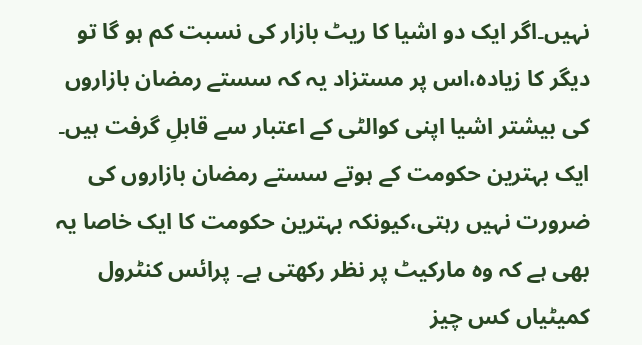نہیں۔اگر ایک دو اشیا کا ریٹ بازار کی نسبت کم ہو گا تو دیگر کا زیادہ،اس پر مستزاد یہ کہ سستے رمضان بازاروں کی بیشتر اشیا اپنی کوالٹی کے اعتبار سے قابلِ گرفت ہیں۔
ایک بہترین حکومت کے ہوتے سستے رمضان بازاروں کی ضرورت نہیں رہتی،کیونکہ بہترین حکومت کا ایک خاصا یہ بھی ہے کہ وہ مارکیٹ پر نظر رکھتی ہے۔ پرائس کنٹرول کمیٹیاں کس چیز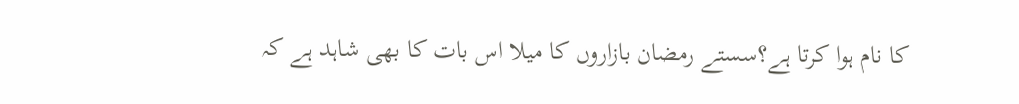کا نام ہوا کرتا ہے؟سستے رمضان بازاروں کا میلا اس بات کا بھی شاہد ہے کہ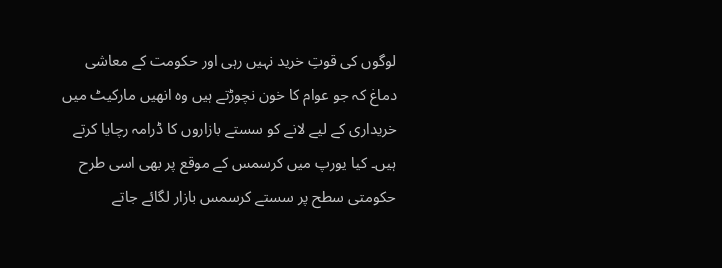لوگوں کی قوتِ خرید نہیں رہی اور حکومت کے معاشی دماغ کہ جو عوام کا خون نچوڑتے ہیں وہ انھیں مارکیٹ میں خریداری کے لیے لانے کو سستے بازاروں کا ڈرامہ رچایا کرتے ہیں۔ کیا یورپ میں کرسمس کے موقع پر بھی اسی طرح حکومتی سطح پر سستے کرسمس بازار لگائے جاتے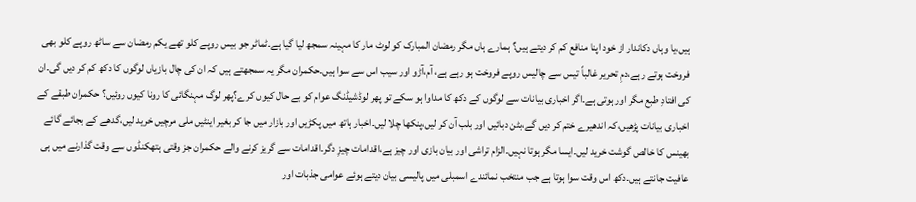ہیں،یا وہاں دکاندار از خود اپنا منافع کم کر دیتے ہیں؟ ہمارے ہاں مگر رمضان المبارک کو لوٹ مار کا مہینہ سمجھ لیا گیا ہے۔ٹماٹر جو بیس روپے کلو تھے یکم رمضان سے ساٹھ روپے کلو بھی فروخت ہوتے رہے،دمِ تحریر غالباً تیس سے چالیس روپے فروخت ہو رہے ہے، آم،آڑو اور سیب اس سے سوا ہیں۔حکمران مگر یہ سمجھتے ہیں کہ ان کی چال بازیاں لوگوں کا دکھ کم کر دیں گی۔ان کی افتادِ طبع مگر اور ہوتی ہے۔اگر اخباری بیانات سے لوگوں کے دکھ کا مداوا ہو سکے تو پھر لوڈشیڈنگ عوام کو بے حال کیوں کرے؟پھر لوگ مہنگائی کا رونا کیوں روئیں؟ حکمران طبقے کے اخباری بیانات پڑھیں،کہ اندھیرے ختم کر دیں گے،بٹن دبائیں اور بلب آن کر لیں،پنکھا چلا لیں۔اخبار ہاتھ میں پکڑیں اور بازار میں جا کر بغیر اینٹیں ملی مرچیں خرید لیں،گدھے کے بجائے گائے بھینس کا خالص گوشت خرید لیں۔ایسا مگر ہوتا نہیں۔الزام تراشی اور بیان بازی اور چیز ہے،اقدامات چیزِ دگر۔اقدامات سے گریز کرنے والے حکمران جز وقتی ہتھکنڈوں سے وقت گذارنے میں ہی عافیت جانتے ہیں۔دکھ اس وقت سوا ہوتا ہے جب منتخب نمائندے اسمبلی میں پالیسی بیان دیتے ہوئے عوامی جذبات اور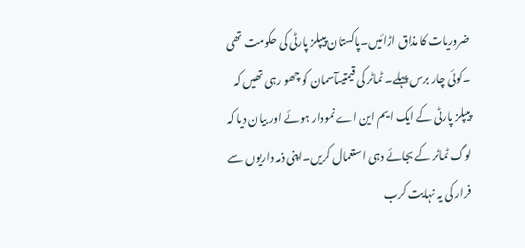ضروریات کا مذاق اڑائیں۔پاکستان پیپلز پارٹی کی حکومت تھی ۔کوئی چار برس پہلے۔ ٹماٹر کی قیمتیںآسمان کو چھو رہی تھیں کہ پیپلز پارٹی کے ایک ایم این اے نمودار ہوئے اور بیان دیا کہ لوگ ٹماٹر کے بجائے دہی استعمال کریں۔اپنی ذمہ داریوں سے فرار کی یہ نہایت کرب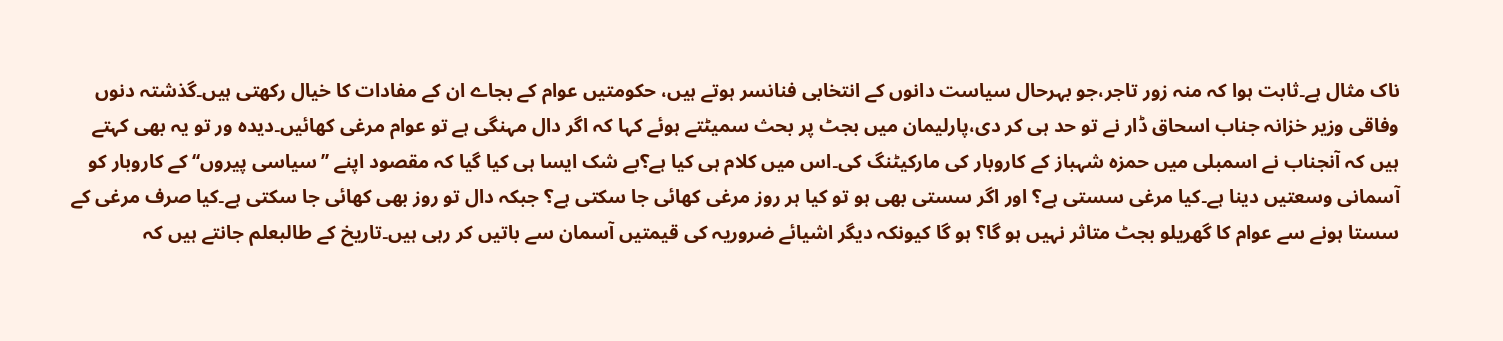ناک مثال ہے۔ثابت ہوا کہ منہ زور تاجر،جو بہرحال سیاست دانوں کے انتخابی فنانسر ہوتے ہیں، حکومتیں عوام کے بجاے ان کے مفادات کا خیال رکھتی ہیں۔گذشتہ دنوں وفاقی وزیر خزانہ جناب اسحاق ڈار نے تو حد ہی کر دی،پارلیمان میں بجٹ پر بحث سمیٹتے ہوئے کہا کہ اگر دال مہنگی ہے تو عوام مرغی کھائیں۔دیدہ ور تو یہ بھی کہتے ہیں کہ آنجناب نے اسمبلی میں حمزہ شہباز کے کاروبار کی مارکیٹنگ کی۔اس میں کلام ہی کیا ہے؟بے شک ایسا ہی کیا گیا کہ مقصود اپنے ’’سیاسی پیروں‘‘ کے کاروبار کو آسمانی وسعتیں دینا ہے۔کیا مرغی سستی ہے؟ اور اگر سستی بھی ہو تو کیا ہر روز مرغی کھائی جا سکتی ہے؟ جبکہ دال تو روز بھی کھائی جا سکتی ہے۔کیا صرف مرغی کے سستا ہونے سے عوام کا گھریلو بجٹ متاثر نہیں ہو گا؟ ہو گا کیونکہ دیگر اشیائے ضروریہ کی قیمتیں آسمان سے باتیں کر رہی ہیں۔تاریخ کے طالبعلم جانتے ہیں کہ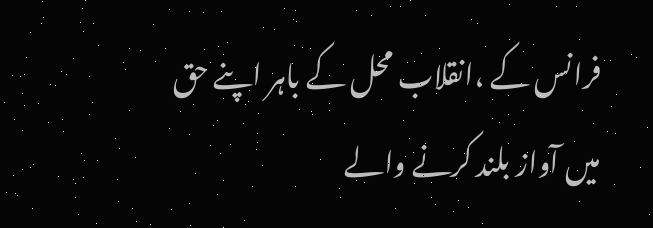فرانس کے ،انقلاب محل کے باہر اپنے حق میں آواز بلند کرنے والے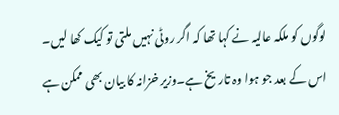لوگوں کو ملکہ عالیہ نے کہا تھا کہ اگر روٹی نہیں ملتی تو کیک کھا لیں۔ اس کے بعد جو ہوا وہ تاریخ ہے۔وزیر خزانہ کا بیان بھی ممکن ہے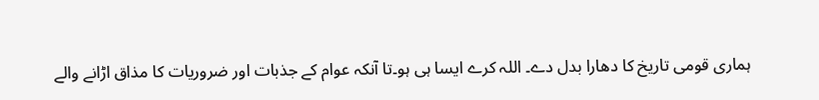ہماری قومی تاریخ کا دھارا بدل دے۔ اللہ کرے ایسا ہی ہو۔تا آنکہ عوام کے جذبات اور ضروریات کا مذاق اڑانے والے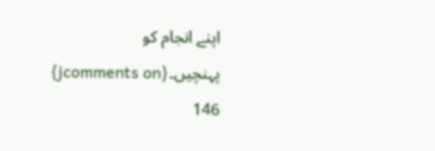اپنے انجام کو پہنچیں۔{jcomments on}
146